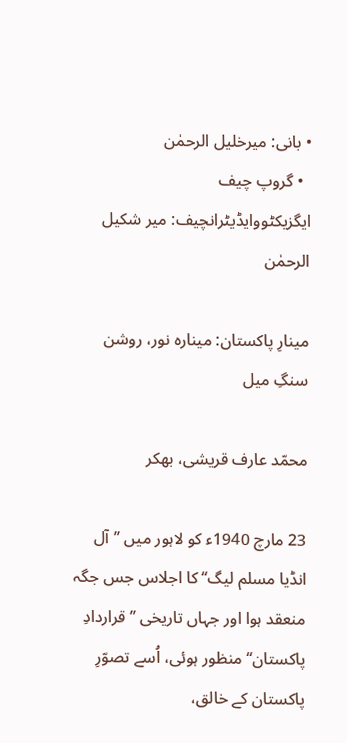• بانی: میرخلیل الرحمٰن
  • گروپ چیف ایگزیکٹووایڈیٹرانچیف: میر شکیل الرحمٰن

مینارِ پاکستان: مینارہ نور، روشن سنگِ میل

محمّد عارف قریشی، بھکر

23 مارچ 1940ء کو لاہور میں ’’آل انڈیا مسلم لیگ‘‘ کا اجلاس جس جگہ منعقد ہوا اور جہاں تاریخی ’’قراردادِ پاکستان‘‘ منظور ہوئی، اُسے تصوّرِ پاکستان کے خالق،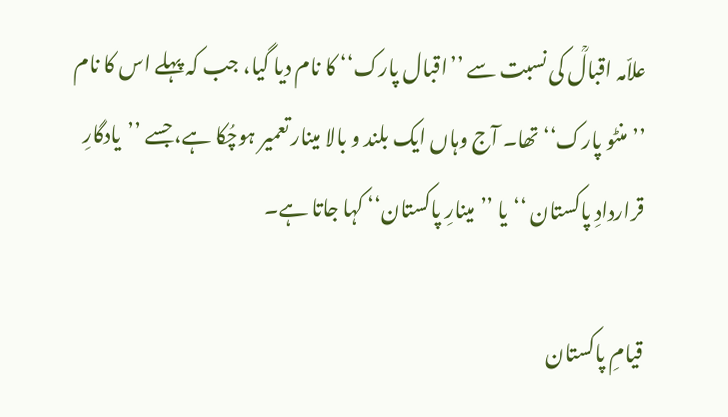علاّمہ اقبالؒ کی نسبت سے ’’اقبال پارک‘‘ کا نام دیا گیا، جب کہ پہلے اس کا نام ’’منٹو پارک‘‘ تھا۔ آج وہاں ایک بلند و بالا مینار تعمیر ہوچُکا ہے، جسے ’’یادگارِ قراردادِ پاکستان ‘‘یا ’’مینارِ پاکستان‘‘ کہا جاتا ہے۔

قیامِ پاکستان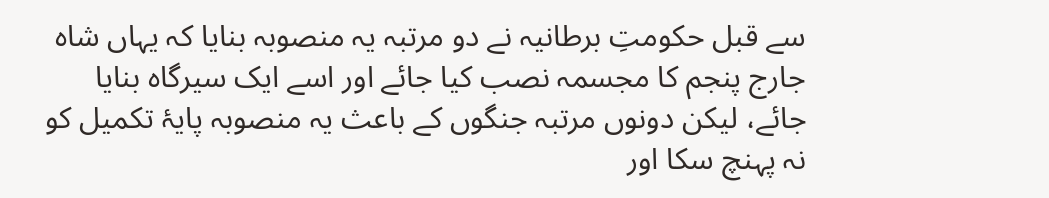سے قبل حکومتِ برطانیہ نے دو مرتبہ یہ منصوبہ بنایا کہ یہاں شاہ جارج پنجم کا مجسمہ نصب کیا جائے اور اسے ایک سیرگاہ بنایا جائے، لیکن دونوں مرتبہ جنگوں کے باعث یہ منصوبہ پایۂ تکمیل کو نہ پہنچ سکا اور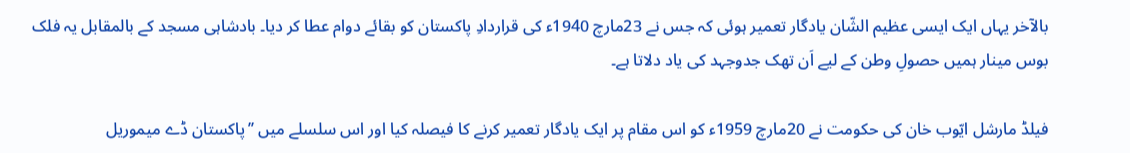بالآخر یہاں ایک ایسی عظیم الشّان یادگار تعمیر ہوئی کہ جس نے 23مارچ 1940ء کی قراردادِ پاکستان کو بقائے دوام عطا کر دیا۔ بادشاہی مسجد کے بالمقابل یہ فلک بوس مینار ہمیں حصولِ وطن کے لیے اَن تھک جدوجہد کی یاد دلاتا ہے۔

فیلڈ مارشل ایّوب خان کی حکومت نے 20مارچ 1959ء کو اس مقام پر ایک یادگار تعمیر کرنے کا فیصلہ کیا اور اس سلسلے میں ’’پاکستان ڈے میموریل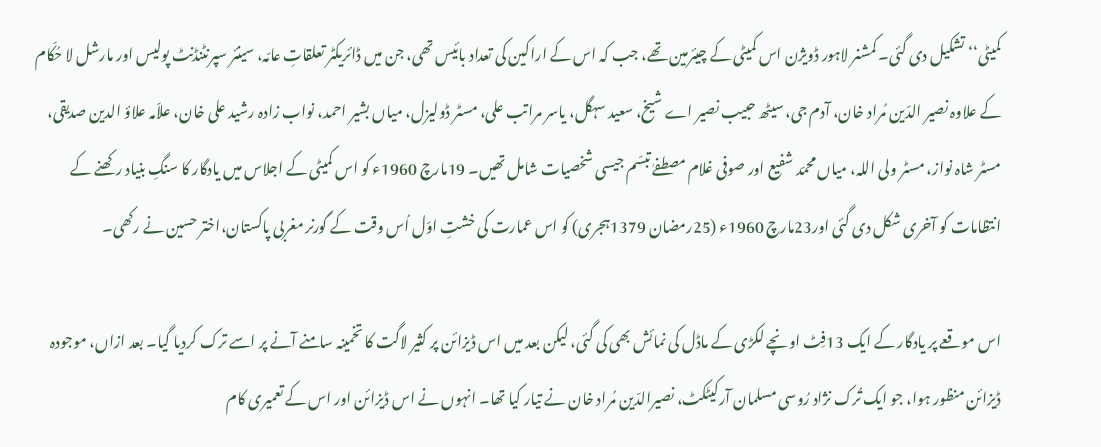کمیٹی‘‘ تشکیل دی گئی۔ کمشنر لاہور ڈویژن اس کمیٹی کے چیئرمین تھے، جب کہ اس کے اراکین کی تعداد بائیس تھی، جن میں ڈائریکٹر تعلقاتِ عامّہ، سینئر سپرنٹنڈنٹ پولیس اور مارشل لا حُکّام کے علاوہ نصیر الدّین مُراد خان، آدم جی، سیٹھ حبیب نصیر اے شیخ، سعید سہگل، یاسر مراتب علی، مسٹر ڈولیزل، میاں بشیر احمد، نواب زادہ رشید علی خان، علاّمہ علاؤ الدین صدیقی، مسٹر شاہ نواز، مسٹر ولی اللہ، میاں محمّد شفیع اور صوفی غلام مصطفےٰ تبسّم جیسی شخصیات شامل تھیں۔ 19مارچ 1960ء کو اس کمیٹی کے اجلاس میں یادگار کا سنگِ بنیاد رکھنے کے انتظامات کو آخری شکل دی گئی اور23مارچ 1960ء (25رمضان 1379ہجری) کو اس عمارت کی خشتِ اوّل اُس وقت کے گورنر مغربی پاکستان،اختر حسین نے رکھی۔

اس موقعے پر یادگار کے ایک 13فِٹ اونچے لکڑی کے ماڈل کی نمائش بھی کی گئی، لیکن بعد میں اس ڈیزائن پر کثیر لاگت کا تخمینہ سامنے آنے پر اسے ترک کردیا گیا۔ بعد ازاں، موجودہ ڈیزائن منظور ہوا، جو ایک تُرک نژاد رُوسی مسلمان آرکیٹکٹ، نصیرالدّین مُراد خان نے تیار کیا تھا۔ انہوں نے اس ڈیزائن اور اس کے تعمیری کام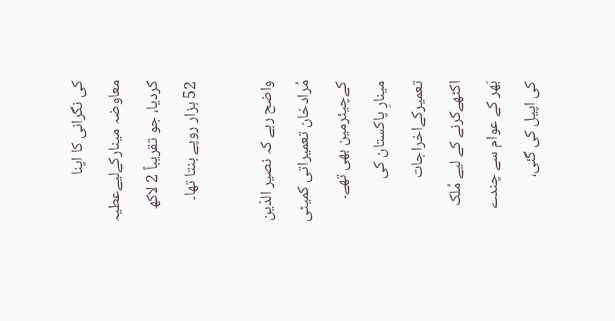کی نگرانی کا اپنا معاوضہ مینارکےلیےعطیہ کردیا، جو تقریباً 2 لاکھ 52 ہزار روپے بنتا تھا۔

واضح رہے کہ نصیر الدّین مُرادخان تعمیراتی کمیٹی کےچیئرمین بھی تھے۔ مینارِ پاکستان کی تعمیرکےاخراجات اکٹھےکرنے کے لیے مُلک بَھر کے عوام سے چندے کی اپیل کی گئی،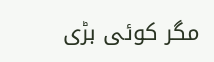مگر کوئی بڑی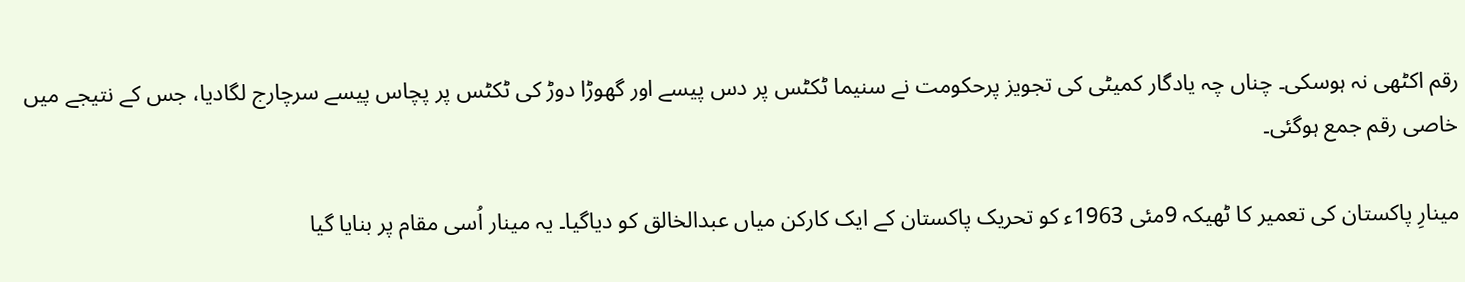رقم اکٹھی نہ ہوسکی۔ چناں چہ یادگار کمیٹی کی تجویز پرحکومت نے سنیما ٹکٹس پر دس پیسے اور گھوڑا دوڑ کی ٹکٹس پر پچاس پیسے سرچارج لگادیا، جس کے نتیجے میں خاصی رقم جمع ہوگئی۔

مینارِ پاکستان کی تعمیر کا ٹھیکہ 9مئی 1963ء کو تحریک پاکستان کے ایک کارکن میاں عبدالخالق کو دیاگیا۔ یہ مینار اُسی مقام پر بنایا گیا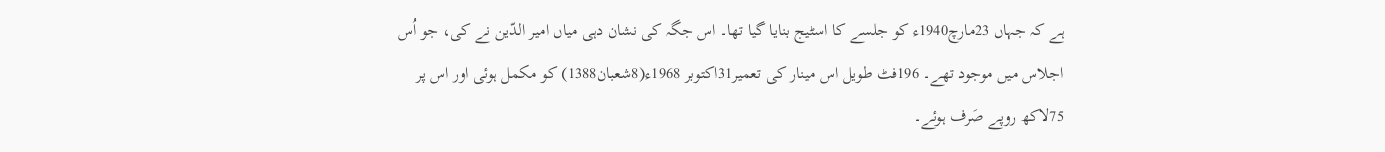ہے کہ جہاں 23مارچ1940ء کو جلسے کا اسٹیج بنایا گیا تھا۔ اس جگہ کی نشان دہی میاں امیر الدّین نے کی، جو اُس اجلاس میں موجود تھے۔ 196فٹ طویل اس مینار کی تعمیر31اکتوبر 1968ء(8شعبان1388) کو مکمل ہوئی اور اس پر 75لاکھ روپے صَرف ہوئے۔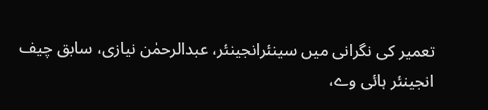تعمیر کی نگرانی میں سینئرانجینئر، عبدالرحمٰن نیازی، سابق چیف انجینئر ہائی وے،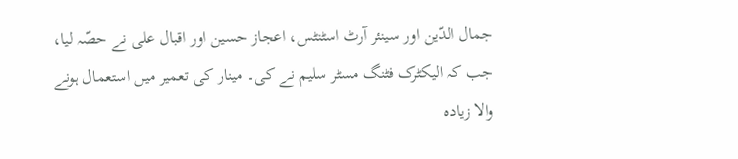جمال الدّین اور سینئر آرٹ اسٹنٹس، اعجاز حسین اور اقبال علی نے حصّہ لیا، جب کہ الیکٹرک فٹنگ مسٹر سلیم نے کی۔ مینار کی تعمیر میں استعمال ہونے والا زیادہ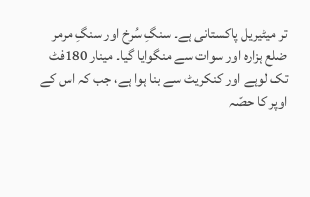تر میٹیریل پاکستانی ہے۔ سنگِ سُرخ اور سنگِ مرمر ضلع ہزارہ اور سوات سے منگوایا گیا۔ مینار 180فٹ تک لوہے اور کنکریٹ سے بنا ہوا ہے، جب کہ اس کے اوپر کا حصّہ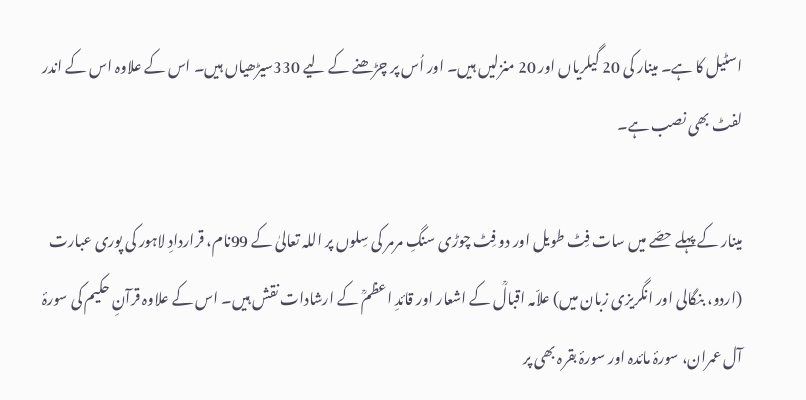اسٹیل کا ہے۔ مینار کی 20 گیلریاں اور 20 منزلیں ہیں۔ اور اُس پر چڑھنے کے لیے 330سیڑھیاں ہیں۔ اس کے علاوہ اس کے اندر لفٹ بھی نصب ہے۔

مینار کے پہلے حصّے میں سات فِٹ طویل اور دو فِٹ چوڑی سنگِ مرمر کی سِلوں پر اللہ تعالیٰ کے 99نام، قراردادِ لاہور کی پوری عبارت (اردو، بنگالی اور انگریزی زبان میں) علاّمہ اقبالؒ کے اشعار اور قائدِ اعظمؒ کے ارشادات نقش ہیں۔ اس کے علاوہ قرآنِ حکیم کی سورۂ آل عمران، سورۂ مائدہ اور سورۂ بقرہ بھی پر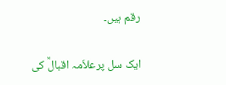رقم ہیں۔

ایک سل پرعلاّمہ اقبالؒ کی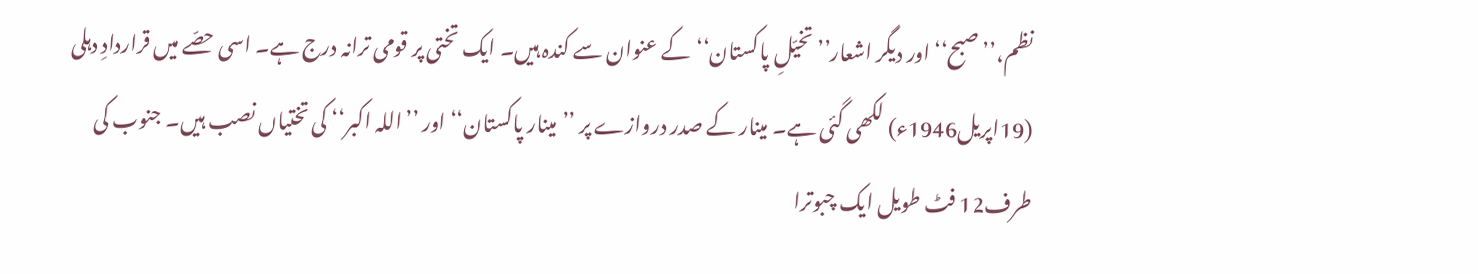نظم،’’صبح‘‘ اور دیگر اشعار’’تخیّلِ پاکستان‘‘کے عنوان سے کندہ ہیں۔ ایک تختی پر قومی ترانہ درج ہے۔ اسی حصّے میں قراردادِ دہلی (19اپریل1946ء) لکھی گئی ہے۔ مینار کے صدر دروازے پر ’’مینار پاکستان‘‘ اور ’’اللہ اکبر‘‘ کی تختیاں نصب ہیں۔ جنوب کی طرف12 فٹ طویل ایک چبوترا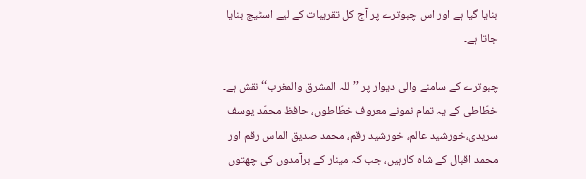بنایا گیا ہے اور اس چبوترے پر آج کل تقریبات کے لیے اسٹیج بنایا جاتا ہے۔

چبوترے کے سامنے والی دیوار پر ’’للہ المشرق والمغرب‘‘ نقش ہے۔ خطّاطی کے یہ تمام نمونے معروف خطّاطوں، حافظ محمّد یوسف سریدی،خورشید عالم، خورشید رقم، محمد صدیق الماس رقم اور محمد اقبال کے شاہ کارہیں، جب کہ مینار کے برآمدوں کی چھتوں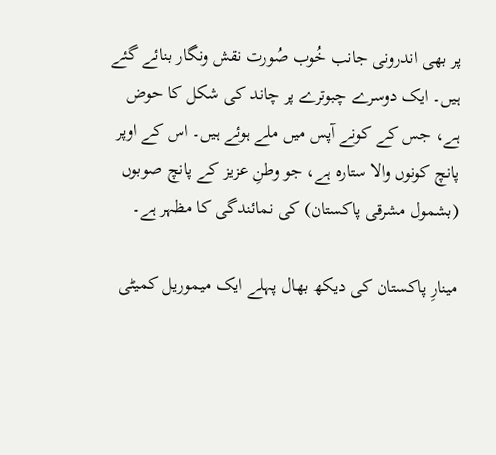پر بھی اندرونی جانب خُوب صُورت نقش ونگار بنائے گئے ہیں۔ ایک دوسرے چبوترے پر چاند کی شکل کا حوض ہے، جس کے کونے آپس میں ملے ہوئے ہیں۔ اس کے اوپر پانچ کونوں والا ستارہ ہے، جو وطنِ عزیز کے پانچ صوبوں (بشمول مشرقی پاکستان) کی نمائندگی کا مظہر ہے۔

مینارِ پاکستان کی دیکھ بھال پہلے ایک میموریل کمیٹی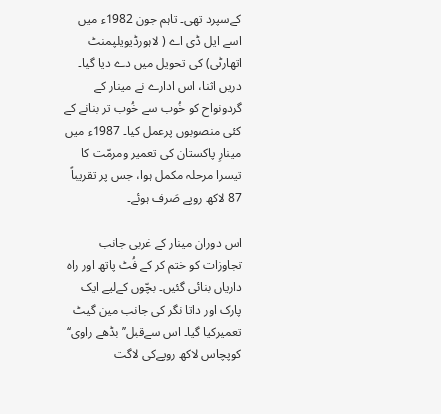کےسپرد تھی۔ تاہم جون 1982ء میں اسے ایل ڈی اے ( لاہورڈیویلپمنٹ اتھارٹی) کی تحویل میں دے دیا گیا۔ دریں اثنا، اس ادارے نے مینار کے گردونواح کو خُوب سے خُوب تر بنانے کے کئی منصوبوں پرعمل کیا۔ 1987ء میں مینارِ پاکستان کی تعمیر ومرمّت کا تیسرا مرحلہ مکمل ہوا، جس پر تقریباً 87 لاکھ روپے صَرف ہوئے۔

اس دوران مینار کے غربی جانب تجاوزات کو ختم کر کے فُٹ پاتھ اور راہ داریاں بنائی گئیں۔ بچّوں کےلیے ایک پارک اور داتا نگر کی جانب مین گیٹ تعمیرکیا گیا۔ اس سےقبل’’بڈھے راوی‘‘ کوپچاس لاکھ روپےکی لاگت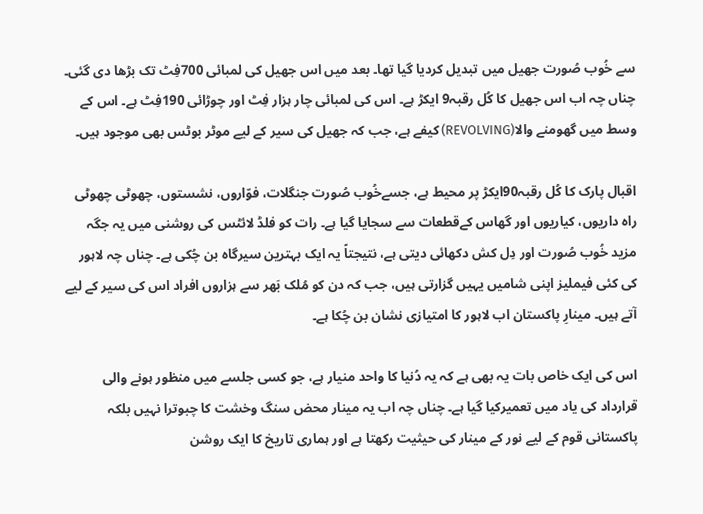سے خُوب صُورت جھیل میں تبدیل کردیا گیا تھا۔ بعد میں اس جھیل کی لمبائی 700فِٹ تک بڑھا دی گئی۔ چناں چہ اب اس جھیل کا کُل رقبہ9 ایکڑ ہے۔ اس کی لمبائی چار ہزار فِٹ اور چوڑائی 190فِٹ ہے۔ اس کے وسط میں گھومنے والا(REVOLVING) کیفے ہے، جب کہ جھیل کی سیر کے لیے موٹر بوٹس بھی موجود ہیں۔

اقبال پارک کا کُل رقبہ90ایکڑ پر محیط ہے، جسےخُوب صُورت جنگلات، فوّاروں، نشستوں، چھوٹی چھوٹی راہ داریوں، کیاریوں اور گھاس کےقطعات سے سجایا گیا ہے۔ رات کو فلڈ لائٹس کی روشنی میں یہ جگہ مزید خُوب صُورت اور دِل کش دکھائی دیتی ہے، نتیجتاً یہ ایک بہترین سیرگاہ بن چُکی ہے۔ چناں چہ لاہور کی کئی فیملیز اپنی شامیں یہیں گزارتی ہیں، جب کہ دن کو مُلک بَھر سے ہزاروں افراد اس کی سیر کے لیے آتے ہیں۔ مینارِ پاکستان اب لاہور کا امتیازی نشان بن چُکا ہے۔

اس کی ایک خاص بات یہ بھی ہے کہ یہ دُنیا کا واحد منیار ہے، جو کسی جلسے میں منظور ہونے والی قرارداد کی یاد میں تعمیرکیا گیا ہے۔ چناں چہ اب یہ مینار محض سنگ وخشت کا چبوترا نہیں بلکہ پاکستانی قوم کے لیے نور کے مینار کی حیثیت رکھتا ہے اور ہماری تاریخ کا ایک روشن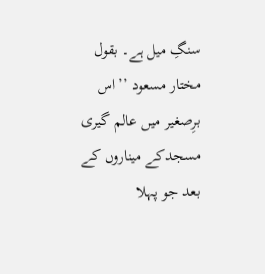سنگِ میل ہے۔ بقول مختار مسعود ’’اس برِصغیر میں عالم گیری مسجدکے میناروں کے بعد جو پہلا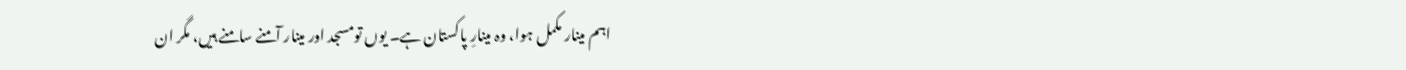اہم مینار مکمل ہوا، وہ مینارِ پاکستان ہے۔ یوں تومسجد اور مینار آمنے سامنے ہیں، مگر ان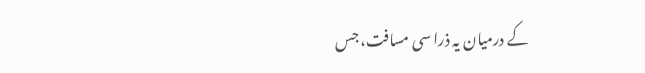کے درمیان یہ ذرا سی مسافت، جس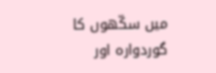میں سکّھوں کا گوردوارہ اور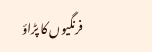فرنگیوں کا پڑاؤ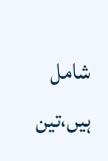شامل ہیں،تین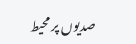صدیوں پر محیط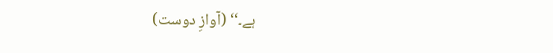ہے۔‘‘ (آوازِ دوست)